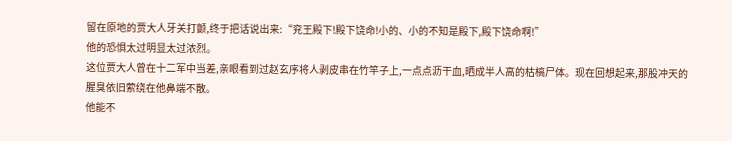留在原地的贾大人牙关打颤,终于把话说出来:“兖王殿下!殿下饶命!小的、小的不知是殿下,殿下饶命啊!”
他的恐惧太过明显太过浓烈。
这位贾大人曾在十二军中当差,亲眼看到过赵玄序将人剥皮串在竹竿子上,一点点沥干血,晒成半人高的枯槁尸体。现在回想起来,那股冲天的腥臭依旧萦绕在他鼻端不散。
他能不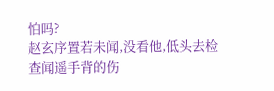怕吗?
赵玄序置若未闻,没看他,低头去检查闻遥手背的伤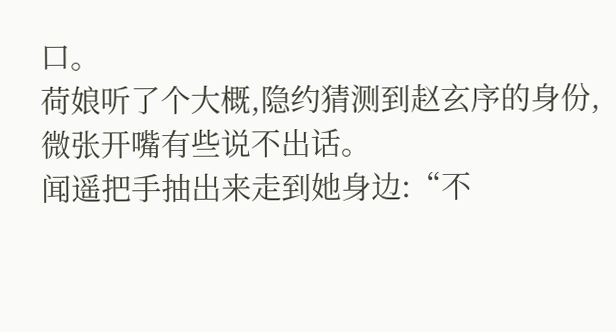口。
荷娘听了个大概,隐约猜测到赵玄序的身份,微张开嘴有些说不出话。
闻遥把手抽出来走到她身边:“不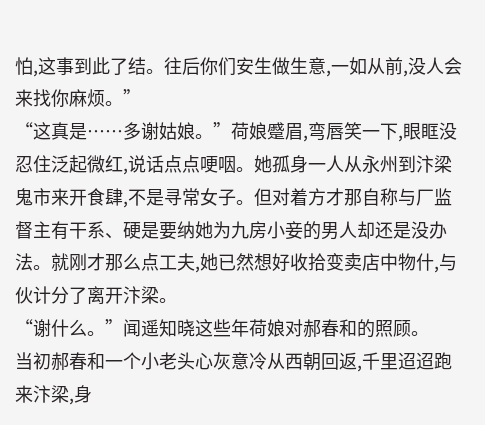怕,这事到此了结。往后你们安生做生意,一如从前,没人会来找你麻烦。”
“这真是……多谢姑娘。”荷娘蹙眉,弯唇笑一下,眼眶没忍住泛起微红,说话点点哽咽。她孤身一人从永州到汴梁鬼市来开食肆,不是寻常女子。但对着方才那自称与厂监督主有干系、硬是要纳她为九房小妾的男人却还是没办法。就刚才那么点工夫,她已然想好收拾变卖店中物什,与伙计分了离开汴梁。
“谢什么。”闻遥知晓这些年荷娘对郝春和的照顾。
当初郝春和一个小老头心灰意冷从西朝回返,千里迢迢跑来汴梁,身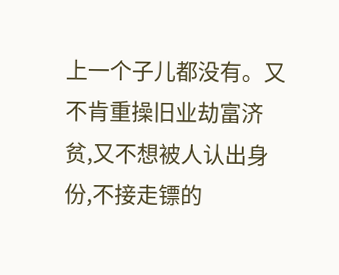上一个子儿都没有。又不肯重操旧业劫富济贫,又不想被人认出身份,不接走镖的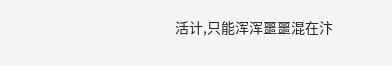活计,只能浑浑噩噩混在汴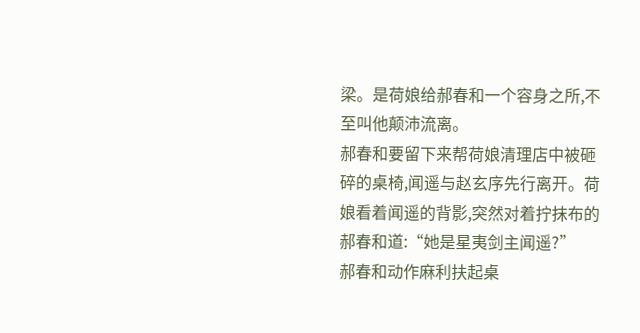梁。是荷娘给郝春和一个容身之所,不至叫他颠沛流离。
郝春和要留下来帮荷娘清理店中被砸碎的桌椅,闻遥与赵玄序先行离开。荷娘看着闻遥的背影,突然对着拧抹布的郝春和道:“她是星夷剑主闻遥?”
郝春和动作麻利扶起桌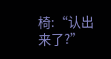椅:“认出来了?”